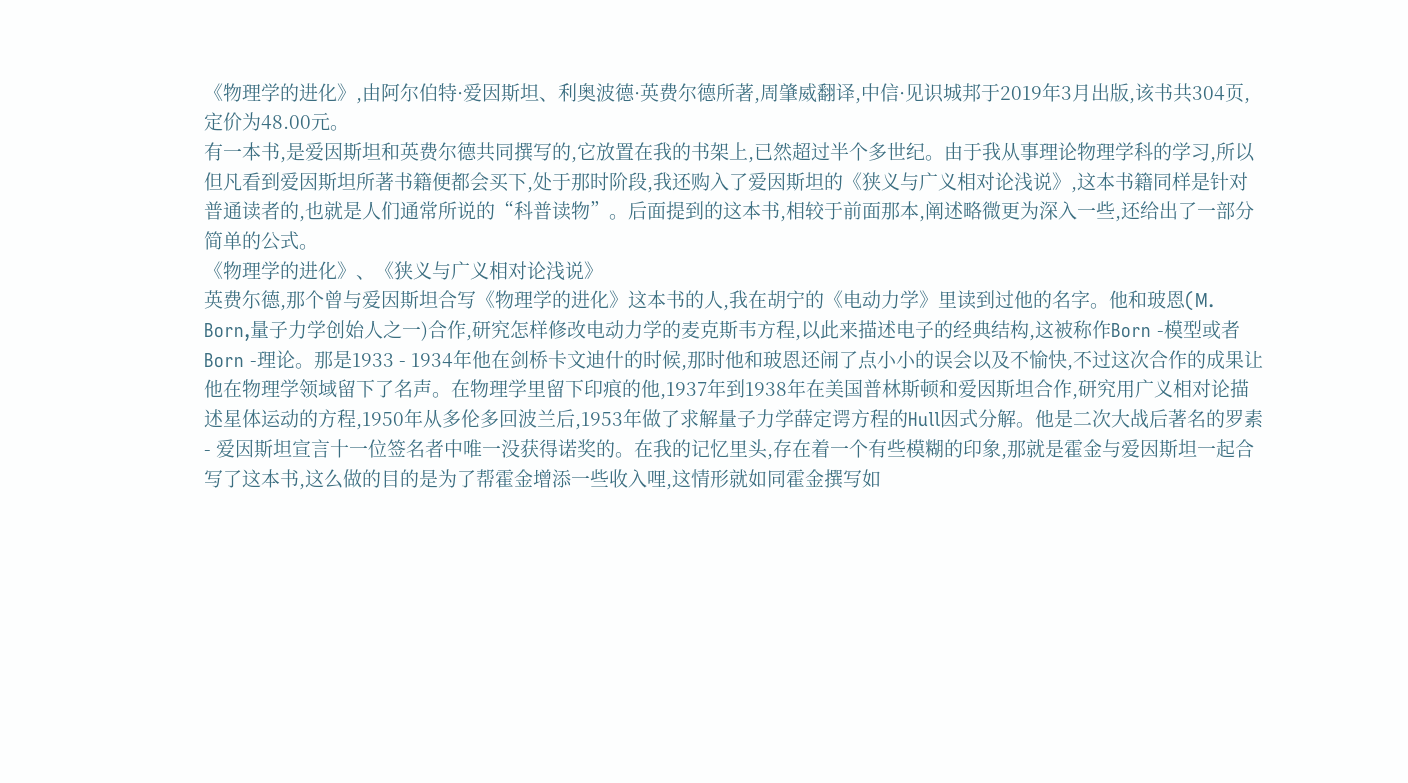《物理学的进化》,由阿尔伯特·爱因斯坦、利奥波德·英费尔德所著,周肇威翻译,中信·见识城邦于2019年3月出版,该书共304页,定价为48.00元。
有一本书,是爱因斯坦和英费尔德共同撰写的,它放置在我的书架上,已然超过半个多世纪。由于我从事理论物理学科的学习,所以但凡看到爱因斯坦所著书籍便都会买下,处于那时阶段,我还购入了爱因斯坦的《狭义与广义相对论浅说》,这本书籍同样是针对普通读者的,也就是人们通常所说的“科普读物”。后面提到的这本书,相较于前面那本,阐述略微更为深入一些,还给出了一部分简单的公式。
《物理学的进化》、《狭义与广义相对论浅说》
英费尓德,那个曾与爱因斯坦合写《物理学的进化》这本书的人,我在胡宁的《电动力学》里读到过他的名字。他和玻恩(M. Born,量子力学创始人之一)合作,研究怎样修改电动力学的麦克斯韦方程,以此来描述电子的经典结构,这被称作Born -模型或者Born -理论。那是1933 - 1934年他在剑桥卡文迪什的时候,那时他和玻恩还闹了点小小的误会以及不愉快,不过这次合作的成果让他在物理学领域留下了名声。在物理学里留下印痕的他,1937年到1938年在美国普林斯顿和爱因斯坦合作,研究用广义相对论描述星体运动的方程,1950年从多伦多回波兰后,1953年做了求解量子力学薛定谔方程的Hull因式分解。他是二次大战后著名的罗素 - 爱因斯坦宣言十一位签名者中唯一没获得诺奖的。在我的记忆里头,存在着一个有些模糊的印象,那就是霍金与爱因斯坦一起合写了这本书,这么做的目的是为了帮霍金增添一些收入哩,这情形就如同霍金撰写如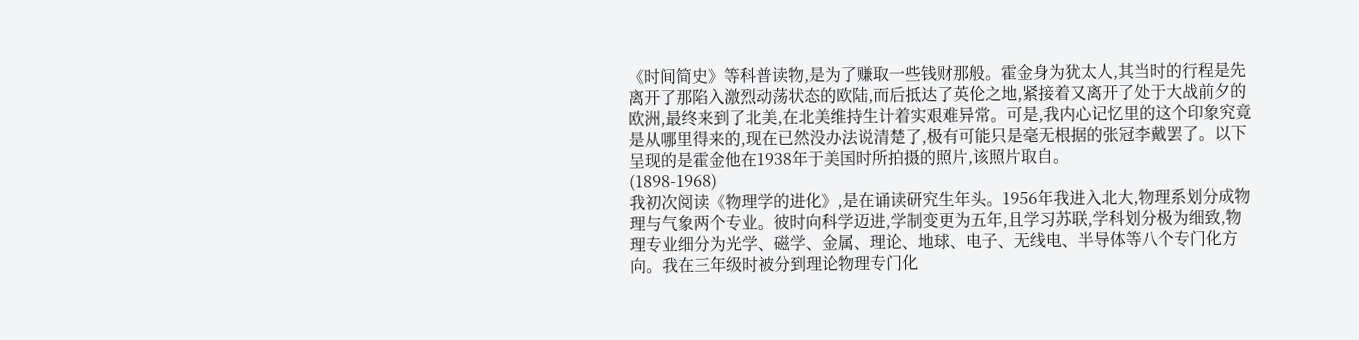《时间简史》等科普读物,是为了赚取一些钱财那般。霍金身为犹太人,其当时的行程是先离开了那陷入激烈动荡状态的欧陆,而后抵达了英伦之地,紧接着又离开了处于大战前夕的欧洲,最终来到了北美,在北美维持生计着实艰难异常。可是,我内心记忆里的这个印象究竟是从哪里得来的,现在已然没办法说清楚了,极有可能只是毫无根据的张冠李戴罢了。以下呈现的是霍金他在1938年于美国时所拍摄的照片,该照片取自。
(1898-1968)
我初次阅读《物理学的进化》,是在诵读研究生年头。1956年我进入北大,物理系划分成物理与气象两个专业。彼时向科学迈进,学制变更为五年,且学习苏联,学科划分极为细致,物理专业细分为光学、磁学、金属、理论、地球、电子、无线电、半导体等八个专门化方向。我在三年级时被分到理论物理专门化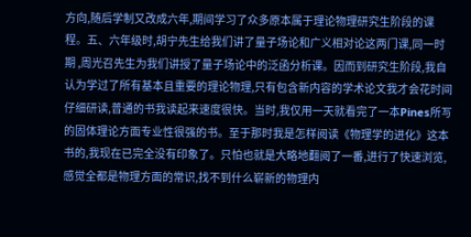方向,随后学制又改成六年,期间学习了众多原本属于理论物理研究生阶段的课程。五、六年级时,胡宁先生给我们讲了量子场论和广义相对论这两门课,同一时期 ,周光召先生为我们讲授了量子场论中的泛函分析课。因而到研究生阶段,我自认为学过了所有基本且重要的理论物理,只有包含新内容的学术论文我才会花时间仔细研读,普通的书我读起来速度很快。当时,我仅用一天就看完了一本Pines所写的固体理论方面专业性很强的书。至于那时我是怎样阅读《物理学的进化》这本书的,我现在已完全没有印象了。只怕也就是大略地翻阅了一番,进行了快速浏览,感觉全都是物理方面的常识,找不到什么崭新的物理内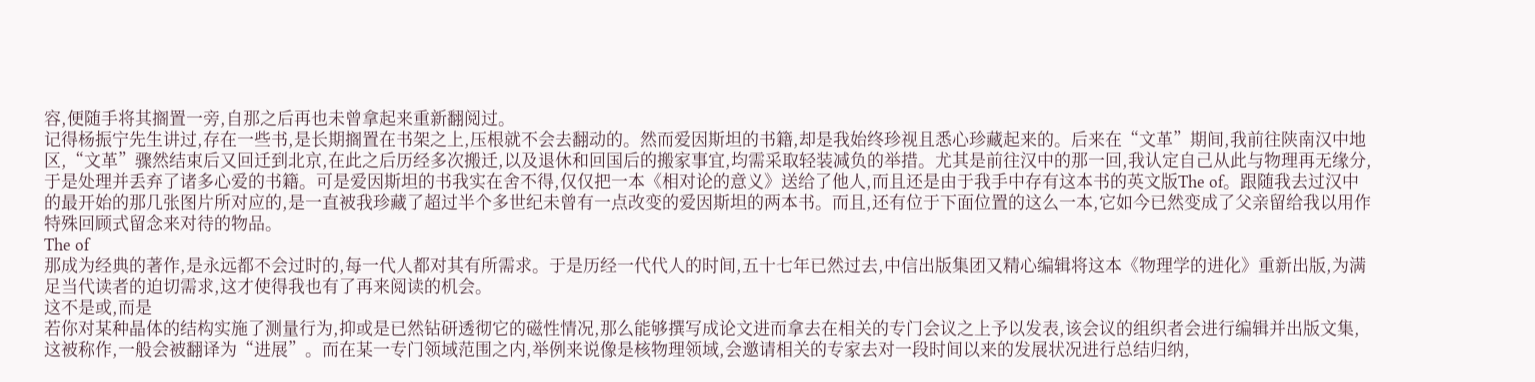容,便随手将其搁置一旁,自那之后再也未曾拿起来重新翻阅过。
记得杨振宁先生讲过,存在一些书,是长期搁置在书架之上,压根就不会去翻动的。然而爱因斯坦的书籍,却是我始终珍视且悉心珍藏起来的。后来在“文革”期间,我前往陕南汉中地区,“文革”骤然结束后又回迁到北京,在此之后历经多次搬迁,以及退休和回国后的搬家事宜,均需采取轻装减负的举措。尤其是前往汉中的那一回,我认定自己从此与物理再无缘分,于是处理并丢弃了诸多心爱的书籍。可是爱因斯坦的书我实在舍不得,仅仅把一本《相对论的意义》送给了他人,而且还是由于我手中存有这本书的英文版The of。跟随我去过汉中的最开始的那几张图片所对应的,是一直被我珍藏了超过半个多世纪未曾有一点改变的爱因斯坦的两本书。而且,还有位于下面位置的这么一本,它如今已然变成了父亲留给我以用作特殊回顾式留念来对待的物品。
The of
那成为经典的著作,是永远都不会过时的,每一代人都对其有所需求。于是历经一代代人的时间,五十七年已然过去,中信出版集团又精心编辑将这本《物理学的进化》重新出版,为满足当代读者的迫切需求,这才使得我也有了再来阅读的机会。
这不是或,而是
若你对某种晶体的结构实施了测量行为,抑或是已然钻研透彻它的磁性情况,那么能够撰写成论文进而拿去在相关的专门会议之上予以发表,该会议的组织者会进行编辑并出版文集,这被称作,一般会被翻译为“进展”。而在某一专门领域范围之内,举例来说像是核物理领域,会邀请相关的专家去对一段时间以来的发展状况进行总结归纳,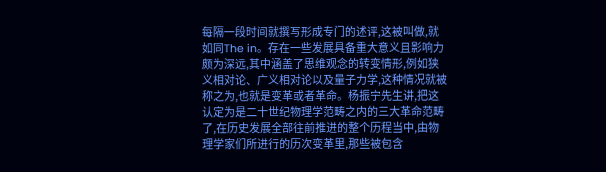每隔一段时间就撰写形成专门的述评,这被叫做,就如同The in。存在一些发展具备重大意义且影响力颇为深远,其中涵盖了思维观念的转变情形,例如狭义相对论、广义相对论以及量子力学,这种情况就被称之为,也就是变革或者革命。杨振宁先生讲,把这认定为是二十世纪物理学范畴之内的三大革命范畴了,在历史发展全部往前推进的整个历程当中,由物理学家们所进行的历次变革里,那些被包含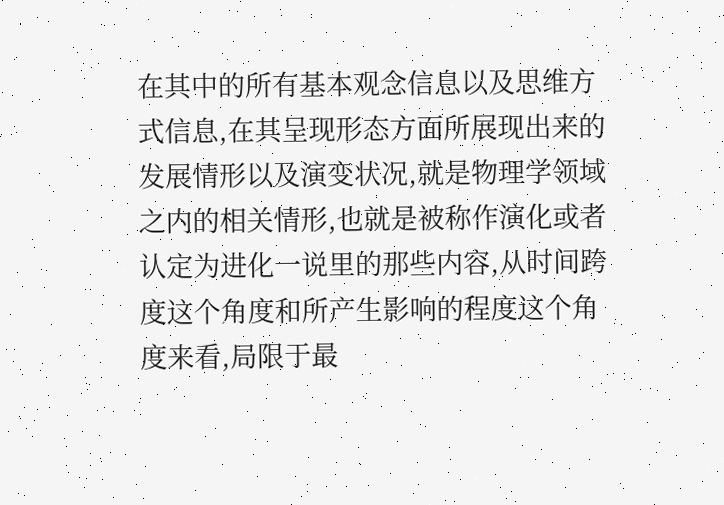在其中的所有基本观念信息以及思维方式信息,在其呈现形态方面所展现出来的发展情形以及演变状况,就是物理学领域之内的相关情形,也就是被称作演化或者认定为进化一说里的那些内容,从时间跨度这个角度和所产生影响的程度这个角度来看,局限于最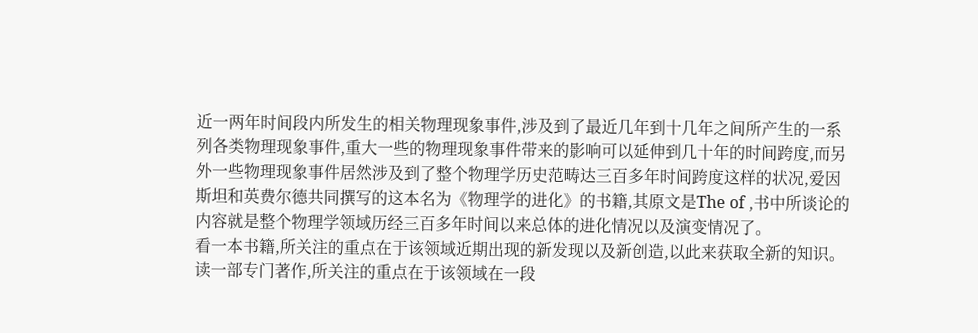近一两年时间段内所发生的相关物理现象事件,涉及到了最近几年到十几年之间所产生的一系列各类物理现象事件,重大一些的物理现象事件带来的影响可以延伸到几十年的时间跨度,而另外一些物理现象事件居然涉及到了整个物理学历史范畴达三百多年时间跨度这样的状况,爱因斯坦和英费尔德共同撰写的这本名为《物理学的进化》的书籍,其原文是The of ,书中所谈论的内容就是整个物理学领域历经三百多年时间以来总体的进化情况以及演变情况了。
看一本书籍,所关注的重点在于该领域近期出现的新发现以及新创造,以此来获取全新的知识。读一部专门著作,所关注的重点在于该领域在一段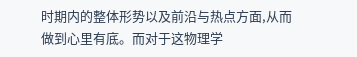时期内的整体形势以及前沿与热点方面,从而做到心里有底。而对于这物理学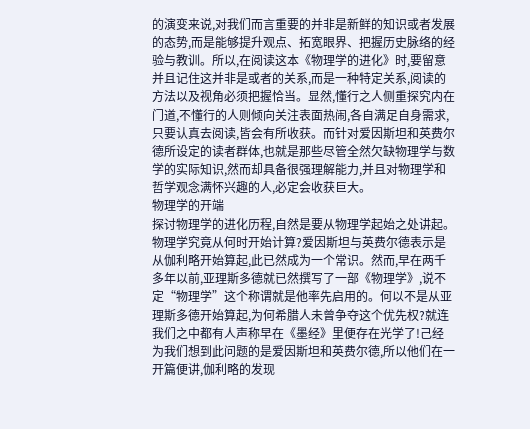的演变来说,对我们而言重要的并非是新鲜的知识或者发展的态势,而是能够提升观点、拓宽眼界、把握历史脉络的经验与教训。所以,在阅读这本《物理学的进化》时,要留意并且记住这并非是或者的关系,而是一种特定关系,阅读的方法以及视角必须把握恰当。显然,懂行之人侧重探究内在门道,不懂行的人则倾向关注表面热闹,各自满足自身需求,只要认真去阅读,皆会有所收获。而针对爱因斯坦和英费尔德所设定的读者群体,也就是那些尽管全然欠缺物理学与数学的实际知识,然而却具备很强理解能力,并且对物理学和哲学观念满怀兴趣的人,必定会收获巨大。
物理学的开端
探讨物理学的进化历程,自然是要从物理学起始之处讲起。物理学究竟从何时开始计算?爱因斯坦与英费尔德表示是从伽利略开始算起,此已然成为一个常识。然而,早在两千多年以前,亚理斯多德就已然撰写了一部《物理学》,说不定“物理学”这个称谓就是他率先启用的。何以不是从亚理斯多德开始算起,为何希腊人未曾争夺这个优先权?就连我们之中都有人声称早在《墨经》里便存在光学了!己经为我们想到此问题的是爱因斯坦和英费尔德,所以他们在一开篇便讲,伽利略的发现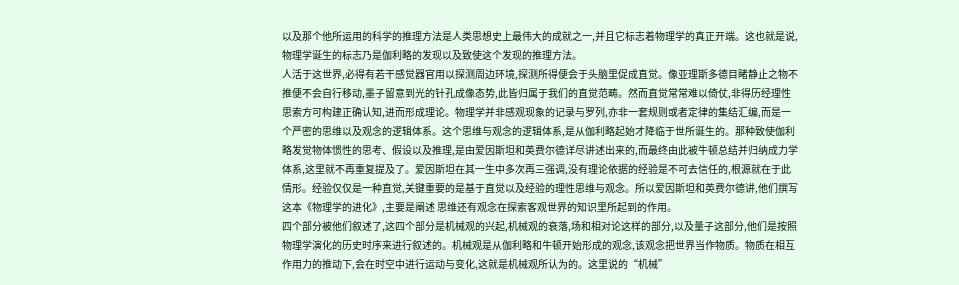以及那个他所运用的科学的推理方法是人类思想史上最伟大的成就之一,并且它标志着物理学的真正开端。这也就是说,物理学诞生的标志乃是伽利略的发现以及致使这个发现的推理方法。
人活于这世界,必得有若干感觉器官用以探测周边环境,探测所得便会于头脑里促成直觉。像亚理斯多德目睹静止之物不推便不会自行移动,墨子留意到光的针孔成像态势,此皆归属于我们的直觉范畴。然而直觉常常难以倚仗,非得历经理性思索方可构建正确认知,进而形成理论。物理学并非感观现象的记录与罗列,亦非一套规则或者定律的集结汇编,而是一个严密的思维以及观念的逻辑体系。这个思维与观念的逻辑体系,是从伽利略起始才降临于世所诞生的。那种致使伽利略发觉物体惯性的思考、假设以及推理,是由爱因斯坦和英费尔德详尽讲述出来的,而最终由此被牛顿总结并归纳成力学体系,这里就不再重复提及了。爱因斯坦在其一生中多次再三强调,没有理论依据的经验是不可去信任的,根源就在于此情形。经验仅仅是一种直觉,关键重要的是基于直觉以及经验的理性思维与观念。所以爱因斯坦和英费尔德讲,他们撰写这本《物理学的进化》,主要是阐述 思维还有观念在探索客观世界的知识里所起到的作用。
四个部分被他们叙述了,这四个部分是机械观的兴起,机械观的衰落,场和相对论这样的部分,以及量子这部分,他们是按照物理学演化的历史时序来进行叙述的。机械观是从伽利略和牛顿开始形成的观念,该观念把世界当作物质。物质在相互作用力的推动下,会在时空中进行运动与变化,这就是机械观所认为的。这里说的“机械”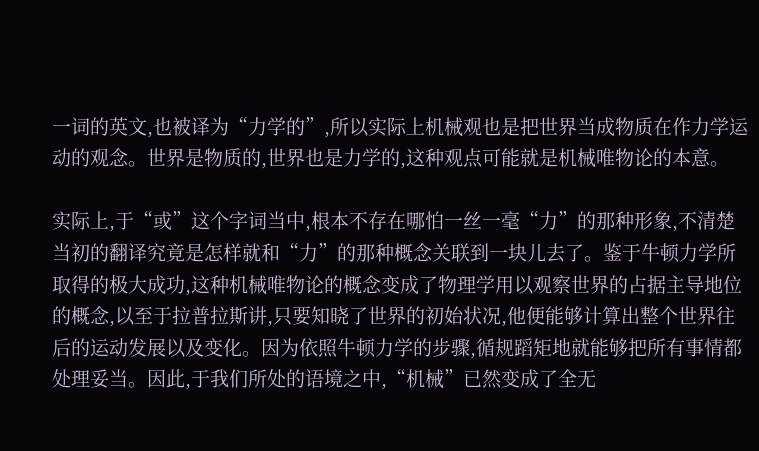一词的英文,也被译为“力学的”,所以实际上机械观也是把世界当成物质在作力学运动的观念。世界是物质的,世界也是力学的,这种观点可能就是机械唯物论的本意。

实际上,于“或”这个字词当中,根本不存在哪怕一丝一毫“力”的那种形象,不清楚当初的翻译究竟是怎样就和“力”的那种概念关联到一块儿去了。鉴于牛顿力学所取得的极大成功,这种机械唯物论的概念变成了物理学用以观察世界的占据主导地位的概念,以至于拉普拉斯讲,只要知晓了世界的初始状况,他便能够计算出整个世界往后的运动发展以及变化。因为依照牛顿力学的步骤,循规蹈矩地就能够把所有事情都处理妥当。因此,于我们所处的语境之中,“机械”已然变成了全无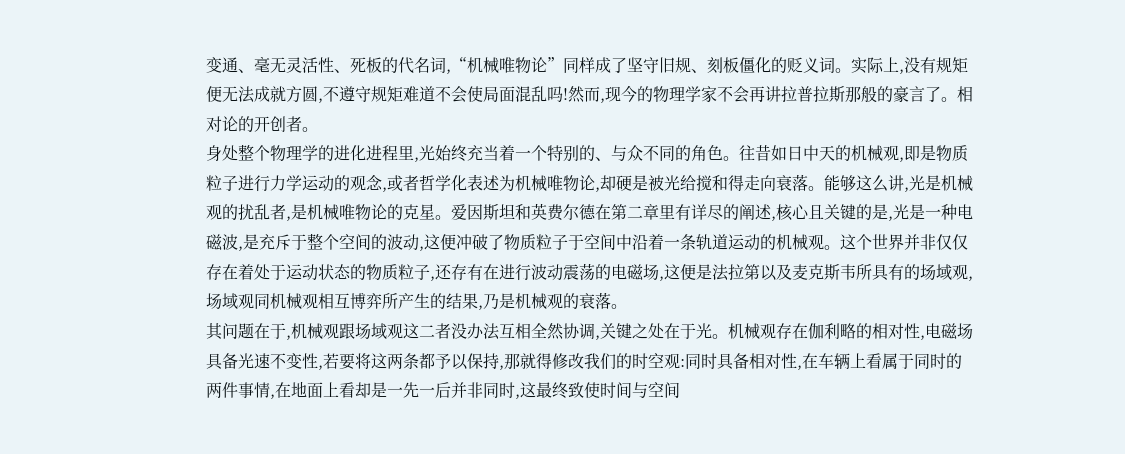变通、毫无灵活性、死板的代名词,“机械唯物论”同样成了坚守旧规、刻板僵化的贬义词。实际上,没有规矩便无法成就方圆,不遵守规矩难道不会使局面混乱吗!然而,现今的物理学家不会再讲拉普拉斯那般的豪言了。相对论的开创者。
身处整个物理学的进化进程里,光始终充当着一个特别的、与众不同的角色。往昔如日中天的机械观,即是物质粒子进行力学运动的观念,或者哲学化表述为机械唯物论,却硬是被光给搅和得走向衰落。能够这么讲,光是机械观的扰乱者,是机械唯物论的克星。爱因斯坦和英费尔德在第二章里有详尽的阐述,核心且关键的是,光是一种电磁波,是充斥于整个空间的波动,这便冲破了物质粒子于空间中沿着一条轨道运动的机械观。这个世界并非仅仅存在着处于运动状态的物质粒子,还存有在进行波动震荡的电磁场,这便是法拉第以及麦克斯韦所具有的场域观,场域观同机械观相互博弈所产生的结果,乃是机械观的衰落。
其问题在于,机械观跟场域观这二者没办法互相全然协调,关键之处在于光。机械观存在伽利略的相对性,电磁场具备光速不变性,若要将这两条都予以保持,那就得修改我们的时空观:同时具备相对性,在车辆上看属于同时的两件事情,在地面上看却是一先一后并非同时,这最终致使时间与空间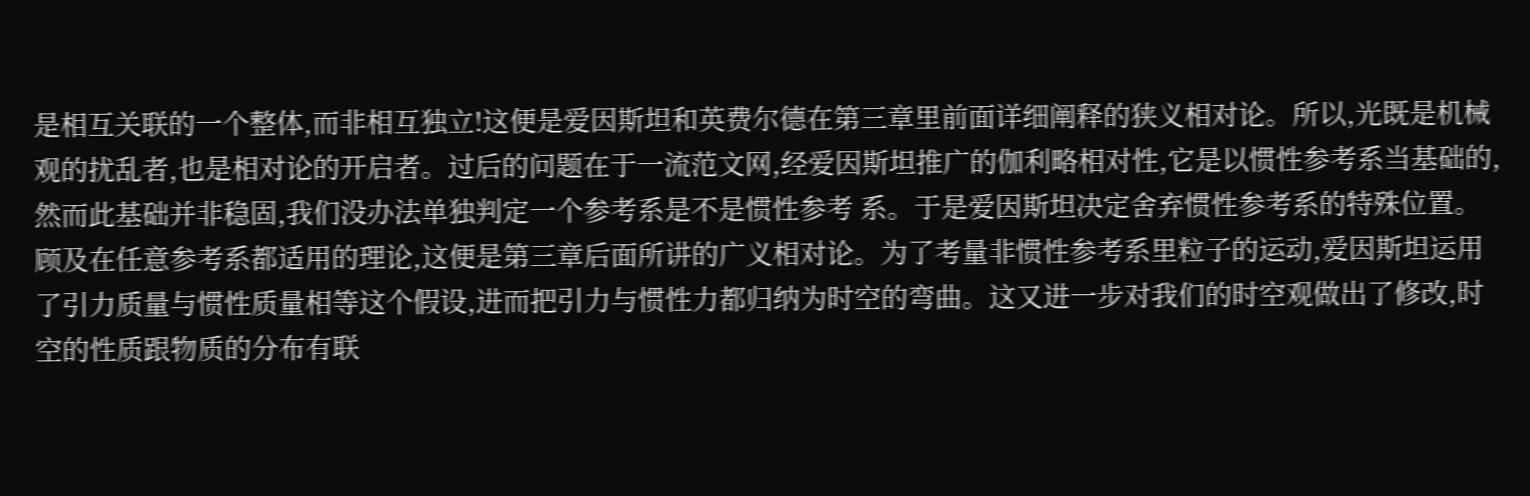是相互关联的一个整体,而非相互独立!这便是爱因斯坦和英费尔德在第三章里前面详细阐释的狭义相对论。所以,光既是机械观的扰乱者,也是相对论的开启者。过后的问题在于一流范文网,经爱因斯坦推广的伽利略相对性,它是以惯性参考系当基础的,然而此基础并非稳固,我们没办法单独判定一个参考系是不是惯性参考 系。于是爱因斯坦决定舍弃惯性参考系的特殊位置。顾及在任意参考系都适用的理论,这便是第三章后面所讲的广义相对论。为了考量非惯性参考系里粒子的运动,爱因斯坦运用了引力质量与惯性质量相等这个假设,进而把引力与惯性力都归纳为时空的弯曲。这又进一步对我们的时空观做出了修改,时空的性质跟物质的分布有联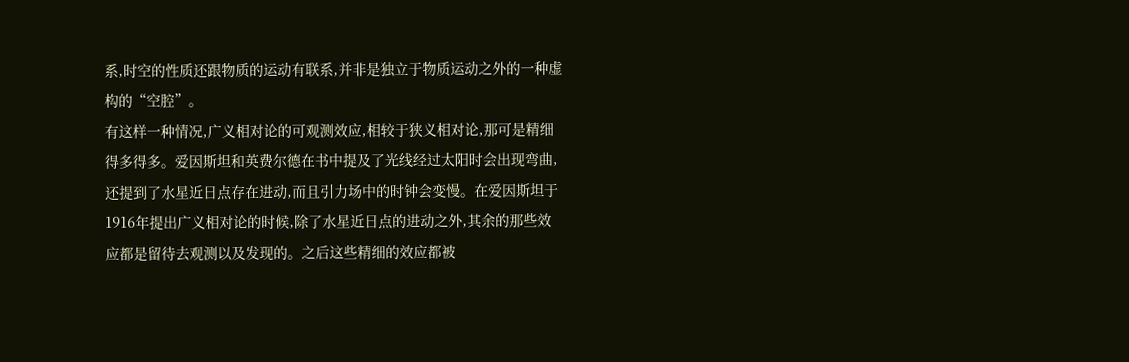系,时空的性质还跟物质的运动有联系,并非是独立于物质运动之外的一种虚构的“空腔”。
有这样一种情况,广义相对论的可观测效应,相较于狭义相对论,那可是精细得多得多。爱因斯坦和英费尔德在书中提及了光线经过太阳时会出现弯曲,还提到了水星近日点存在进动,而且引力场中的时钟会变慢。在爱因斯坦于1916年提出广义相对论的时候,除了水星近日点的进动之外,其余的那些效应都是留待去观测以及发现的。之后这些精细的效应都被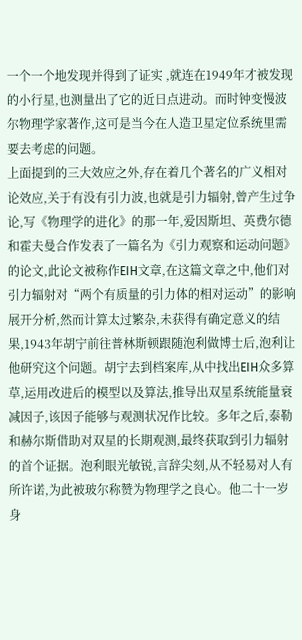一个一个地发现并得到了证实 ,就连在1949年才被发现的小行星,也测量出了它的近日点进动。而时钟变慢波尔物理学家著作,这可是当今在人造卫星定位系统里需要去考虑的问题。
上面提到的三大效应之外,存在着几个著名的广义相对论效应,关于有没有引力波,也就是引力辐射,曾产生过争论,写《物理学的进化》的那一年,爱因斯坦、英费尔德和霍夫曼合作发表了一篇名为《引力观察和运动问题》的论文,此论文被称作EIH文章,在这篇文章之中,他们对引力辐射对“两个有质量的引力体的相对运动”的影响展开分析,然而计算太过繁杂,未获得有确定意义的结果,1943年胡宁前往普林斯顿跟随泡利做博士后,泡利让他研究这个问题。胡宁去到档案库,从中找出EIH众多算草,运用改进后的模型以及算法,推导出双星系统能量衰减因子,该因子能够与观测状况作比较。多年之后,泰勒和赫尔斯借助对双星的长期观测,最终获取到引力辐射的首个证据。泡利眼光敏锐,言辞尖刻,从不轻易对人有所许诺,为此被玻尔称赞为物理学之良心。他二十一岁身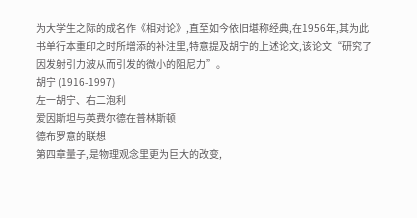为大学生之际的成名作《相对论》,直至如今依旧堪称经典,在1956年,其为此书单行本重印之时所增添的补注里,特意提及胡宁的上述论文,该论文“研究了因发射引力波从而引发的微小的阻尼力”。
胡宁 (1916-1997)
左一胡宁、右二泡利
爱因斯坦与英费尔德在普林斯顿
德布罗意的联想
第四章量子,是物理观念里更为巨大的改变,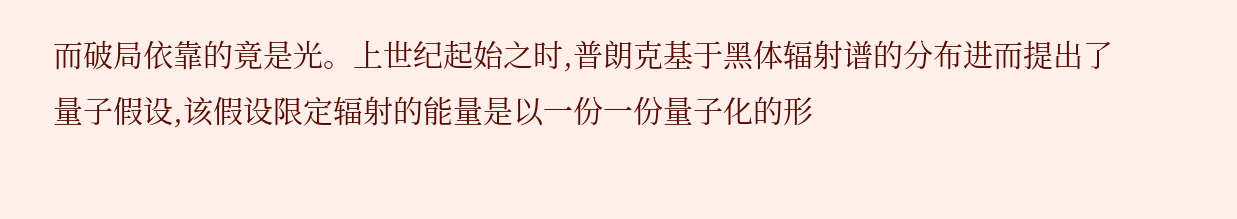而破局依靠的竟是光。上世纪起始之时,普朗克基于黑体辐射谱的分布进而提出了量子假设,该假设限定辐射的能量是以一份一份量子化的形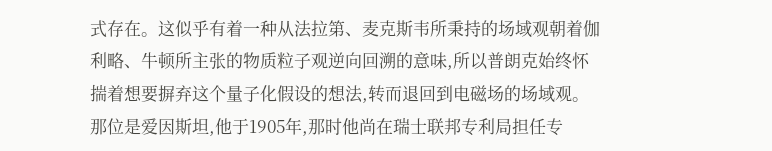式存在。这似乎有着一种从法拉第、麦克斯韦所秉持的场域观朝着伽利略、牛顿所主张的物质粒子观逆向回溯的意味,所以普朗克始终怀揣着想要摒弃这个量子化假设的想法,转而退回到电磁场的场域观。那位是爱因斯坦,他于1905年,那时他尚在瑞士联邦专利局担任专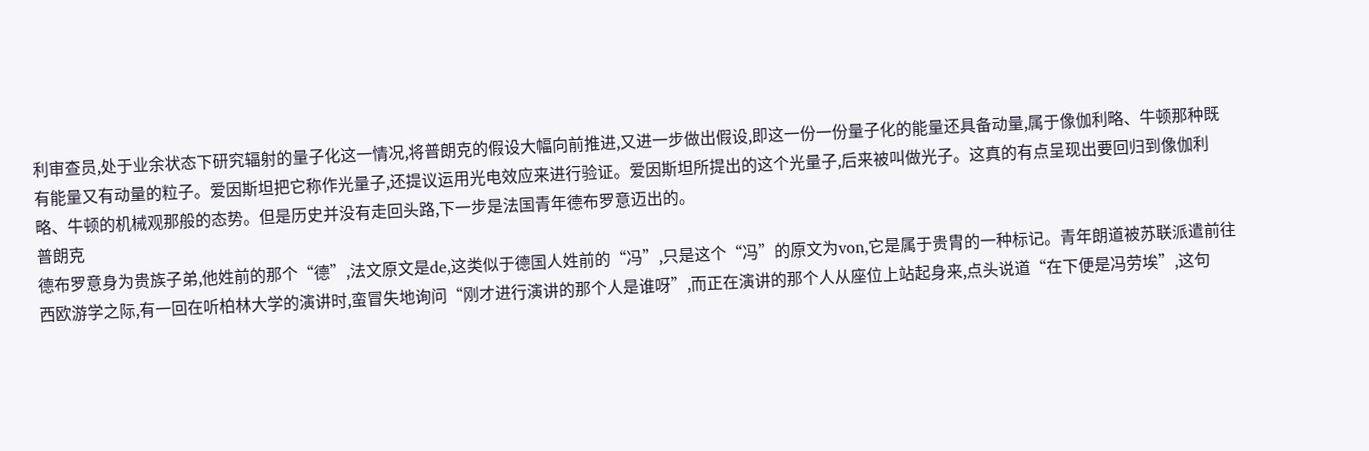利审查员,处于业余状态下研究辐射的量子化这一情况,将普朗克的假设大幅向前推进,又进一步做出假设,即这一份一份量子化的能量还具备动量,属于像伽利略、牛顿那种既有能量又有动量的粒子。爱因斯坦把它称作光量子,还提议运用光电效应来进行验证。爱因斯坦所提出的这个光量子,后来被叫做光子。这真的有点呈现出要回归到像伽利略、牛顿的机械观那般的态势。但是历史并没有走回头路,下一步是法国青年德布罗意迈出的。
普朗克
德布罗意身为贵族子弟,他姓前的那个“德”,法文原文是de,这类似于德国人姓前的“冯”,只是这个“冯”的原文为von,它是属于贵胄的一种标记。青年朗道被苏联派遣前往西欧游学之际,有一回在听柏林大学的演讲时,蛮冒失地询问“刚才进行演讲的那个人是谁呀”,而正在演讲的那个人从座位上站起身来,点头说道“在下便是冯劳埃”,这句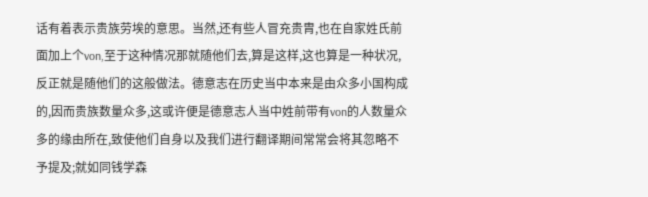话有着表示贵族劳埃的意思。当然,还有些人冒充贵胄,也在自家姓氏前面加上个von,至于这种情况那就随他们去,算是这样,这也算是一种状况,反正就是随他们的这般做法。德意志在历史当中本来是由众多小国构成的,因而贵族数量众多,这或许便是德意志人当中姓前带有von的人数量众多的缘由所在,致使他们自身以及我们进行翻译期间常常会将其忽略不予提及;就如同钱学森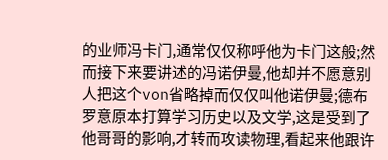的业师冯卡门,通常仅仅称呼他为卡门这般;然而接下来要讲述的冯诺伊曼,他却并不愿意别人把这个von省略掉而仅仅叫他诺伊曼;德布罗意原本打算学习历史以及文学,这是受到了他哥哥的影响,才转而攻读物理,看起来他跟许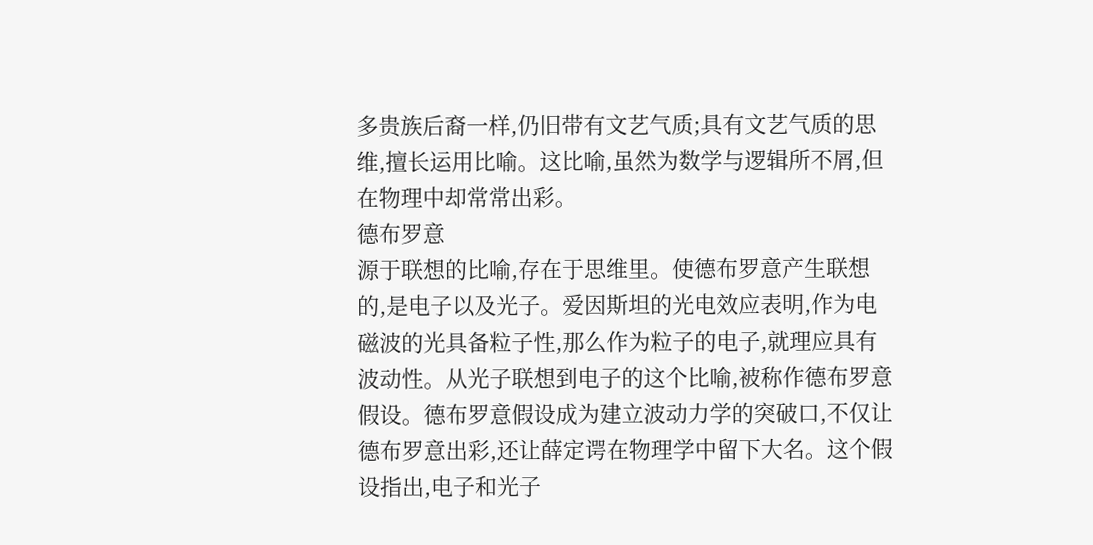多贵族后裔一样,仍旧带有文艺气质;具有文艺气质的思维,擅长运用比喻。这比喻,虽然为数学与逻辑所不屑,但在物理中却常常出彩。
德布罗意
源于联想的比喻,存在于思维里。使德布罗意产生联想的,是电子以及光子。爱因斯坦的光电效应表明,作为电磁波的光具备粒子性,那么作为粒子的电子,就理应具有波动性。从光子联想到电子的这个比喻,被称作德布罗意假设。德布罗意假设成为建立波动力学的突破口,不仅让德布罗意出彩,还让薛定谔在物理学中留下大名。这个假设指出,电子和光子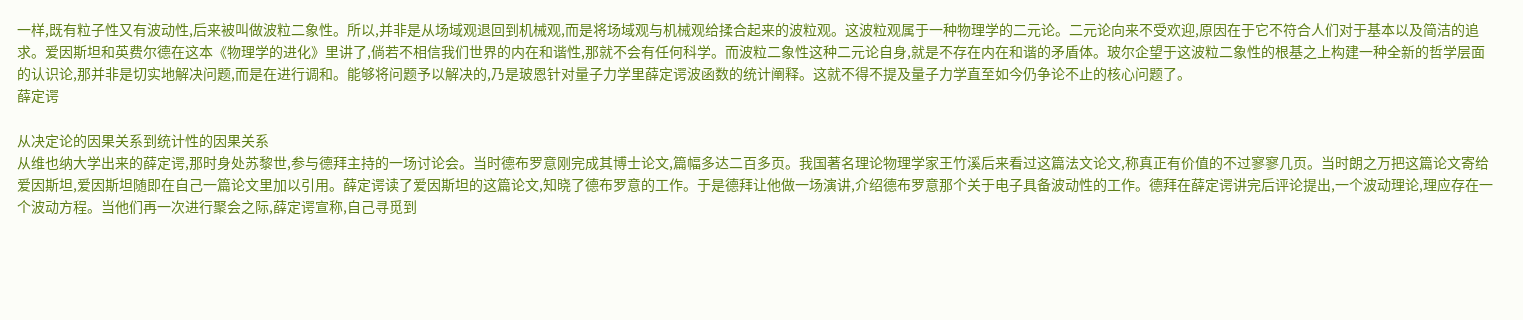一样,既有粒子性又有波动性,后来被叫做波粒二象性。所以,并非是从场域观退回到机械观,而是将场域观与机械观给揉合起来的波粒观。这波粒观属于一种物理学的二元论。二元论向来不受欢迎,原因在于它不符合人们对于基本以及简洁的追求。爱因斯坦和英费尔德在这本《物理学的进化》里讲了,倘若不相信我们世界的内在和谐性,那就不会有任何科学。而波粒二象性这种二元论自身,就是不存在内在和谐的矛盾体。玻尔企望于这波粒二象性的根基之上构建一种全新的哲学层面的认识论,那并非是切实地解决问题,而是在进行调和。能够将问题予以解决的,乃是玻恩针对量子力学里薛定谔波函数的统计阐释。这就不得不提及量子力学直至如今仍争论不止的核心问题了。
薛定谔

从决定论的因果关系到统计性的因果关系
从维也纳大学出来的薛定谔,那时身处苏黎世,参与德拜主持的一场讨论会。当时德布罗意刚完成其博士论文,篇幅多达二百多页。我国著名理论物理学家王竹溪后来看过这篇法文论文,称真正有价值的不过寥寥几页。当时朗之万把这篇论文寄给爱因斯坦,爱因斯坦随即在自己一篇论文里加以引用。薛定谔读了爱因斯坦的这篇论文,知晓了德布罗意的工作。于是德拜让他做一场演讲,介绍德布罗意那个关于电子具备波动性的工作。德拜在薛定谔讲完后评论提出,一个波动理论,理应存在一个波动方程。当他们再一次进行聚会之际,薛定谔宣称,自己寻觅到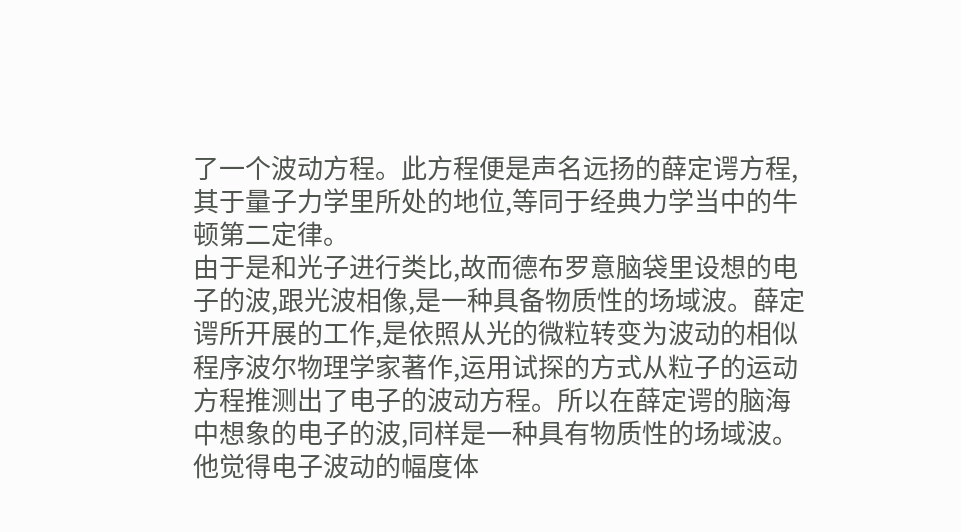了一个波动方程。此方程便是声名远扬的薛定谔方程,其于量子力学里所处的地位,等同于经典力学当中的牛顿第二定律。
由于是和光子进行类比,故而德布罗意脑袋里设想的电子的波,跟光波相像,是一种具备物质性的场域波。薛定谔所开展的工作,是依照从光的微粒转变为波动的相似程序波尔物理学家著作,运用试探的方式从粒子的运动方程推测出了电子的波动方程。所以在薛定谔的脑海中想象的电子的波,同样是一种具有物质性的场域波。他觉得电子波动的幅度体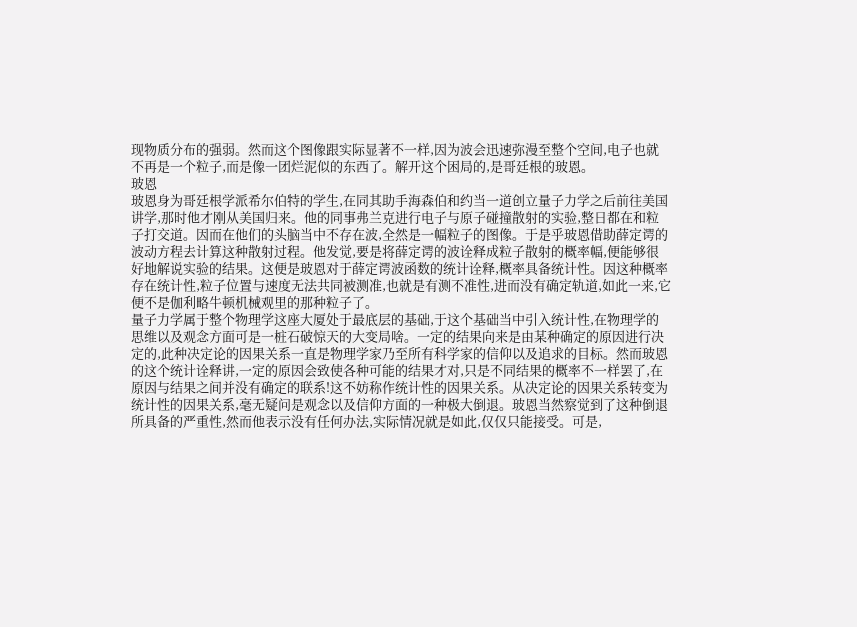现物质分布的强弱。然而这个图像跟实际显著不一样,因为波会迅速弥漫至整个空间,电子也就不再是一个粒子,而是像一团烂泥似的东西了。解开这个困局的,是哥廷根的玻恩。
玻恩
玻恩身为哥廷根学派希尔伯特的学生,在同其助手海森伯和约当一道创立量子力学之后前往美国讲学,那时他才刚从美国归来。他的同事弗兰克进行电子与原子碰撞散射的实验,整日都在和粒子打交道。因而在他们的头脑当中不存在波,全然是一幅粒子的图像。于是乎玻恩借助薛定谔的波动方程去计算这种散射过程。他发觉,要是将薛定谔的波诠释成粒子散射的概率幅,便能够很好地解说实验的结果。这便是玻恩对于薛定谔波函数的统计诠释,概率具备统计性。因这种概率存在统计性,粒子位置与速度无法共同被测准,也就是有测不准性,进而没有确定轨道,如此一来,它便不是伽利略牛顿机械观里的那种粒子了。
量子力学属于整个物理学这座大厦处于最底层的基础,于这个基础当中引入统计性,在物理学的思维以及观念方面可是一桩石破惊天的大变局啥。一定的结果向来是由某种确定的原因进行决定的,此种决定论的因果关系一直是物理学家乃至所有科学家的信仰以及追求的目标。然而玻恩的这个统计诠释讲,一定的原因会致使各种可能的结果才对,只是不同结果的概率不一样罢了,在原因与结果之间并没有确定的联系!这不妨称作统计性的因果关系。从决定论的因果关系转变为统计性的因果关系,毫无疑问是观念以及信仰方面的一种极大倒退。玻恩当然察觉到了这种倒退所具备的严重性,然而他表示没有任何办法,实际情况就是如此,仅仅只能接受。可是,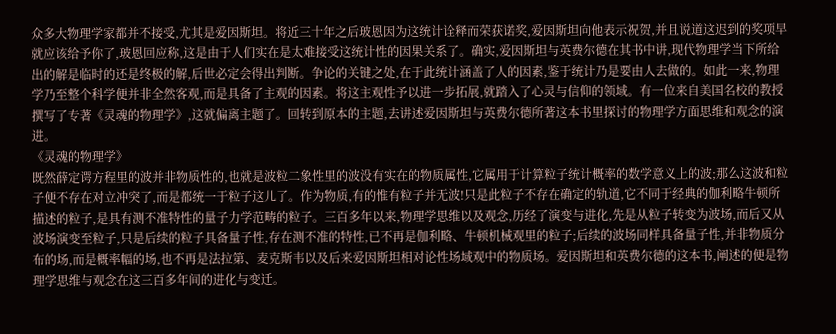众多大物理学家都并不接受,尤其是爱因斯坦。将近三十年之后玻恩因为这统计诠释而荣获诺奖,爱因斯坦向他表示祝贺,并且说道这迟到的奖项早就应该给予你了,玻恩回应称,这是由于人们实在是太难接受这统计性的因果关系了。确实,爱因斯坦与英费尔德在其书中讲,现代物理学当下所给出的解是临时的还是终极的解,后世必定会得出判断。争论的关键之处,在于此统计涵盖了人的因素,鉴于统计乃是要由人去做的。如此一来,物理学乃至整个科学便并非全然客观,而是具备了主观的因素。将这主观性予以进一步拓展,就踏入了心灵与信仰的领域。有一位来自美国名校的教授撰写了专著《灵魂的物理学》,这就偏离主题了。回转到原本的主题,去讲述爱因斯坦与英费尔德所著这本书里探讨的物理学方面思维和观念的演进。
《灵魂的物理学》
既然薛定谔方程里的波并非物质性的,也就是波粒二象性里的波没有实在的物质属性,它属用于计算粒子统计概率的数学意义上的波;那么这波和粒子便不存在对立冲突了,而是都统一于粒子这儿了。作为物质,有的惟有粒子并无波!只是此粒子不存在确定的轨道,它不同于经典的伽利略牛顿所描述的粒子,是具有测不准特性的量子力学范畴的粒子。三百多年以来,物理学思维以及观念,历经了演变与进化,先是从粒子转变为波场,而后又从波场演变至粒子,只是后续的粒子具备量子性,存在测不准的特性,已不再是伽利略、牛顿机械观里的粒子;后续的波场同样具备量子性,并非物质分布的场,而是概率幅的场,也不再是法拉第、麦克斯韦以及后来爱因斯坦相对论性场域观中的物质场。爱因斯坦和英费尔德的这本书,阐述的便是物理学思维与观念在这三百多年间的进化与变迁。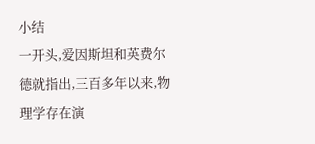小结
一开头,爱因斯坦和英费尔德就指出,三百多年以来,物理学存在演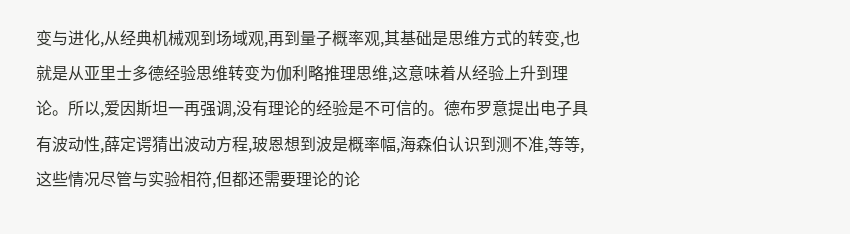变与进化,从经典机械观到场域观,再到量子概率观,其基础是思维方式的转变,也就是从亚里士多德经验思维转变为伽利略推理思维,这意味着从经验上升到理论。所以,爱因斯坦一再强调,没有理论的经验是不可信的。德布罗意提出电子具有波动性,薛定谔猜出波动方程,玻恩想到波是概率幅,海森伯认识到测不准,等等,这些情况尽管与实验相符,但都还需要理论的论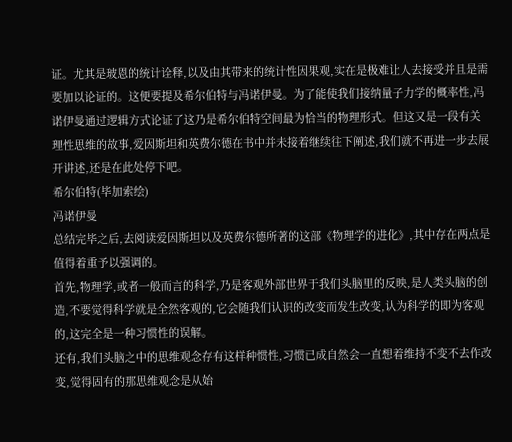证。尤其是玻恩的统计诠释,以及由其带来的统计性因果观,实在是极难让人去接受并且是需要加以论证的。这便要提及希尔伯特与冯诺伊曼。为了能使我们接纳量子力学的概率性,冯诺伊曼通过逻辑方式论证了这乃是希尔伯特空间最为恰当的物理形式。但这又是一段有关理性思维的故事,爱因斯坦和英费尔德在书中并未接着继续往下阐述,我们就不再进一步去展开讲述,还是在此处停下吧。
希尔伯特(毕加索绘)
冯诺伊曼
总结完毕之后,去阅读爱因斯坦以及英费尔德所著的这部《物理学的进化》,其中存在两点是值得着重予以强调的。
首先,物理学,或者一般而言的科学,乃是客观外部世界于我们头脑里的反映,是人类头脑的创造,不要觉得科学就是全然客观的,它会随我们认识的改变而发生改变,认为科学的即为客观的,这完全是一种习惯性的误解。
还有,我们头脑之中的思维观念存有这样种惯性,习惯已成自然会一直想着维持不变不去作改变,觉得固有的那思维观念是从始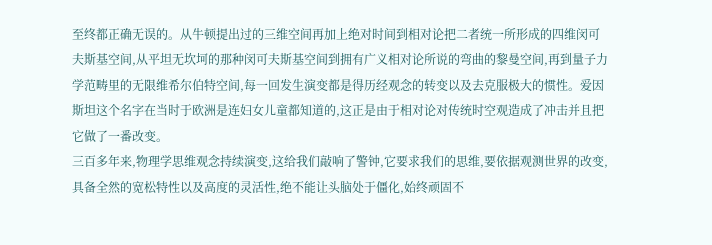至终都正确无误的。从牛顿提出过的三维空间再加上绝对时间到相对论把二者统一所形成的四维闵可夫斯基空间,从平坦无坎坷的那种闵可夫斯基空间到拥有广义相对论所说的弯曲的黎曼空间,再到量子力学范畴里的无限维希尔伯特空间,每一回发生演变都是得历经观念的转变以及去克服极大的惯性。爱因斯坦这个名字在当时于欧洲是连妇女儿童都知道的,这正是由于相对论对传统时空观造成了冲击并且把它做了一番改变。
三百多年来,物理学思维观念持续演变,这给我们敲响了警钟,它要求我们的思维,要依据观测世界的改变,具备全然的宽松特性以及高度的灵活性,绝不能让头脑处于僵化,始终顽固不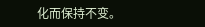化而保持不变。